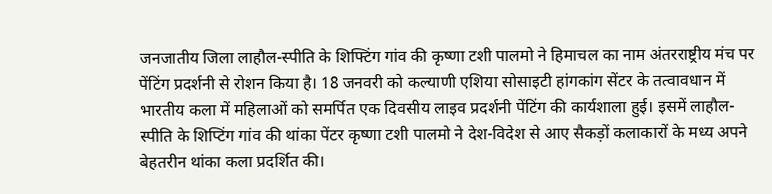जनजातीय जिला लाहौल-स्पीति के शिफ्टिंग गांव की कृष्णा टशी पालमो ने हिमाचल का नाम अंतरराष्ट्रीय मंच पर पेंटिंग प्रदर्शनी से रोशन किया है। 18 जनवरी को कल्याणी एशिया सोसाइटी हांगकांग सेंटर के तत्वावधान में भारतीय कला में महिलाओं को समर्पित एक दिवसीय लाइव प्रदर्शनी पेंटिंग की कार्यशाला हुई। इसमें लाहौल-स्पीति के शिप्टिंग गांव की थांका पेंटर कृष्णा टशी पालमो ने देश-विदेश से आए सैकड़ों कलाकारों के मध्य अपने बेहतरीन थांका कला प्रदर्शित की।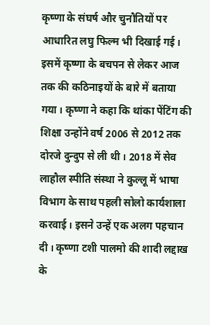कृष्णा के संघर्ष और चुनौतियों पर आधारित लघु फिल्म भी दिखाई गई। इसमें कृष्णा के बचपन से लेकर आज तक की कठिनाइयों के बारे में बताया गया। कृष्णा ने कहा कि थांका पेंटिंग की शिक्षा उन्होंने वर्ष 2006 से 2012 तक दोरजे दुन्दुप से ली थी। 2018 में सेव लाहौल स्पीति संस्था ने कुल्लू में भाषा विभाग के साथ पहली सोलो कार्यशाला करवाई। इसने उन्हें एक अलग पहचान दी। कृष्णा टशी पालमो की शादी लद्दाख के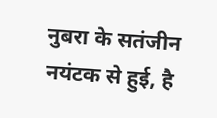नुबरा के सतंजीन नयंटक से हुई, है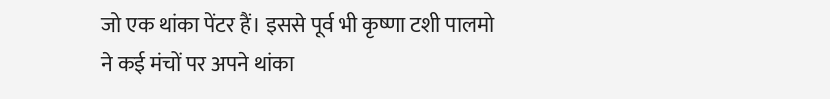जो एक थांका पेंटर हैं। इससे पूर्व भी कृष्णा टशी पालमो ने कई मंचों पर अपने थांका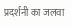प्रदर्शनी का जलवा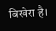बिखेरा है।